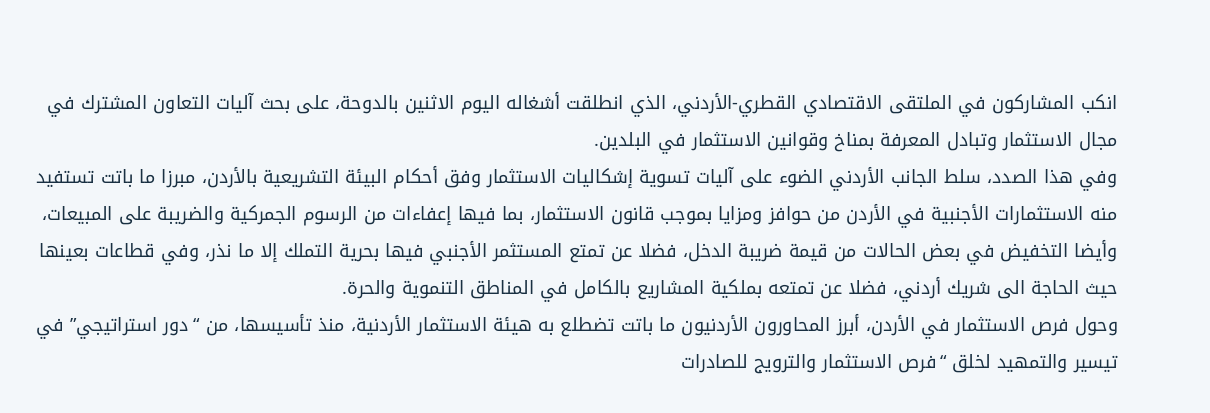انكب المشاركون في الملتقى الاقتصادي القطري-الأردني، الذي انطلقت أشغاله اليوم الاثنين بالدوحة، على بحث آليات التعاون المشترك في مجال الاستثمار وتبادل المعرفة بمناخ وقوانين الاستثمار في البلدين.
وفي هذا الصدد، سلط الجانب الأردني الضوء على آليات تسوية إشكاليات الاستثمار وفق أحكام البيئة التشريعية بالأردن، مبرزا ما باتت تستفيد منه الاستثمارات الأجنبية في الأردن من حوافز ومزايا بموجب قانون الاستثمار، بما فيها إعفاءات من الرسوم الجمركية والضريبة على المبيعات، وأيضا التخفيض في بعض الحالات من قيمة ضريبة الدخل، فضلا عن تمتع المستثمر الأجنبي فيها بحرية التملك إلا ما نذر، وفي قطاعات بعينها حيث الحاجة الى شريك أردني، فضلا عن تمتعه بملكية المشاريع بالكامل في المناطق التنموية والحرة.
وحول فرص الاستثمار في الأردن، أبرز المحاورون الأردنيون ما باتت تضطلع به هيئة الاستثمار الأردنية، منذ تأسيسها، من “دور استراتيجي” في تيسير والتمهيد لخلق “فرص الاستثمار والترويج للصادرات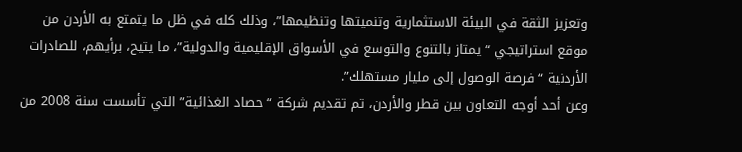وتعزيز الثقة في البيئة الاستثمارية وتنميتها وتنظيمها”، وذلك كله في ظل ما يتمتع به الأردن من موقع استراتيجي “يمتاز بالتنوع والتوسع في الأسواق الإقليمية والدولية”، ما يتيح، برأيهم، للصادرات الأردنية “فرصة الوصول إلى مليار مستهلك”.
وعن أحد أوجه التعاون بين قطر والأردن، تم تقديم شركة “حصاد الغذائية” التي تأسست سنة 2008 من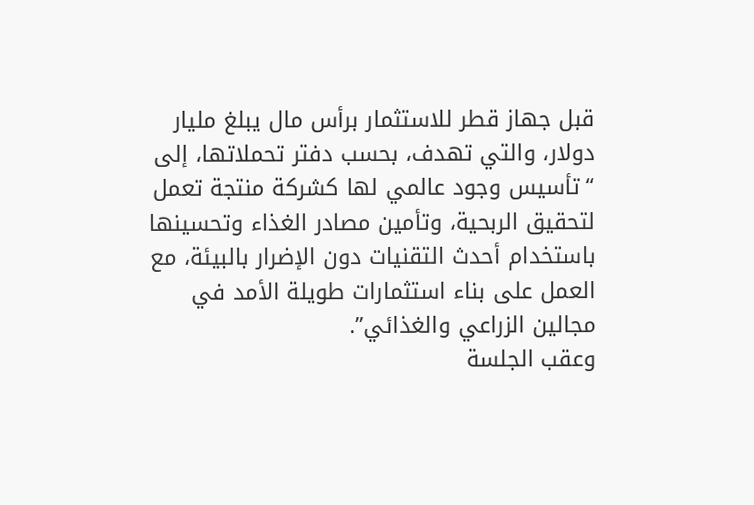قبل جهاز قطر للاستثمار برأس مال يبلغ مليار دولار، والتي تهدف، بحسب دفتر تحملاتها، إلى “تأسيس وجود عالمي لها كشركة منتجة تعمل لتحقيق الربحية، وتأمين مصادر الغذاء وتحسينها باستخدام أحدث التقنيات دون الإضرار بالبيئة، مع العمل على بناء استثمارات طويلة الأمد في مجالين الزراعي والغذائي”.
وعقب الجلسة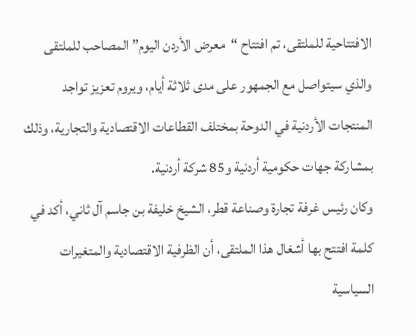الافتتاحية للملتقى، تم افتتاح “معرض الأردن اليوم” المصاحب للملتقى والذي سيتواصل مع الجمهور على مدى ثلاثة أيام، ويروم تعزيز تواجد المنتجات الأردنية في الدوحة بمختلف القطاعات الاقتصادية والتجارية، وذلك بمشاركة جهات حكومية أردنية و85 شركة أردنية.
وكان رئيس غرفة تجارة وصناعة قطر، الشيخ خليفة بن جاسم آل ثاني، أكد في كلمة افتتح بها أشغال هذا الملتقى، أن الظرفية الاقتصادية والمتغيرات السياسية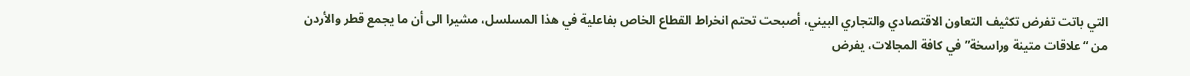التي باتت تفرض تكثيف التعاون الاقتصادي والتجاري البيني، أصبحت تحتم انخراط القطاع الخاص بفاعلية في هذا المسلسل، مشيرا الى أن ما يجمع قطر والأردن من “علاقات متينة وراسخة” في كافة المجالات، يفرض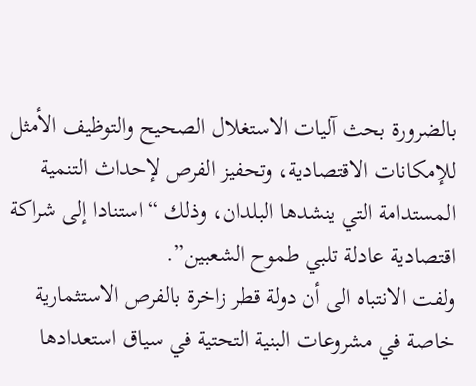بالضرورة بحث آليات الاستغلال الصحيح والتوظيف الأمثل للإمكانات الاقتصادية، وتحفيز الفرص لإحداث التنمية المستدامة التي ينشدها البلدان، وذلك “استنادا إلى شراكة اقتصادية عادلة تلبي طموح الشعبين”.
ولفت الانتباه الى أن دولة قطر زاخرة بالفرص الاستثمارية خاصة في مشروعات البنية التحتية في سياق استعدادها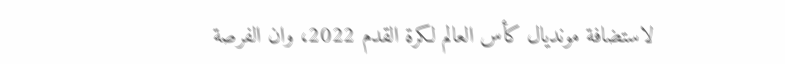لاستضافة مونديال كأس العالم لكرة القدم 2022، وان الفرصة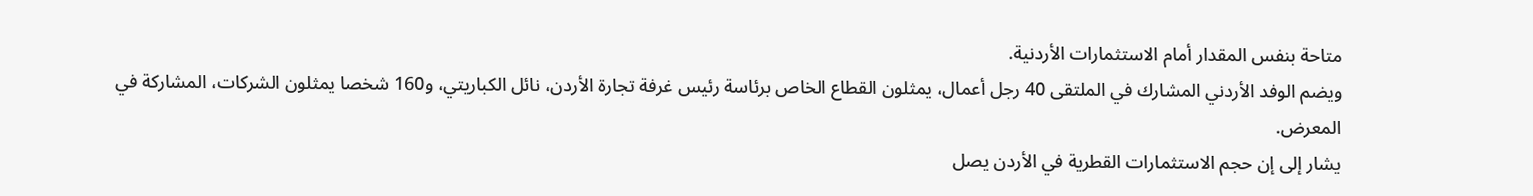متاحة بنفس المقدار أمام الاستثمارات الأردنية.
ويضم الوفد الأردني المشارك في الملتقى 40 رجل أعمال، يمثلون القطاع الخاص برئاسة رئيس غرفة تجارة الأردن، نائل الكباريتي، و160 شخصا يمثلون الشركات، المشاركة في المعرض.
يشار إلى إن حجم الاستثمارات القطرية في الأردن يصل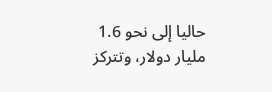حاليا إلى نحو 1.6 مليار دولار، وتتركز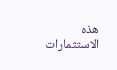هذه الاستثمارات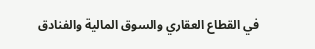في القطاع العقاري والسوق المالية والفنادق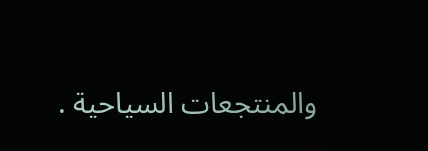والمنتجعات السياحية .